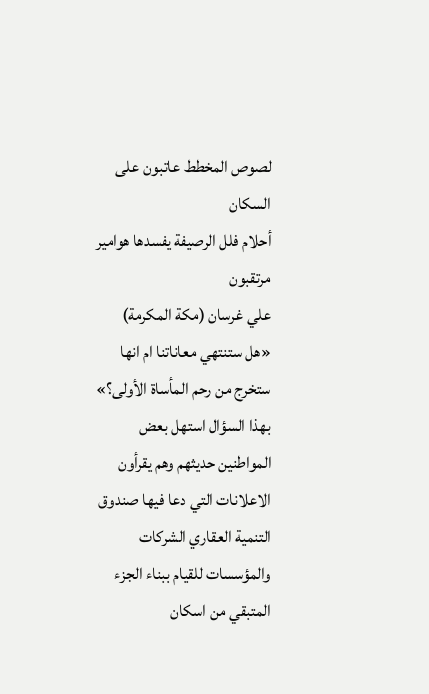لصوص المخطط عاتبون على السكان
أحلام فلل الرصيفة يفسدها هوامير مرتقبون
علي غرسان (مكة المكرمة)
«هل ستنتهي معاناتنا ام انها ستخرج من رحم المأساة الأولى؟»
بهذا السؤال استهل بعض المواطنين حديثهم وهم يقرأون الاعلانات التي دعا فيها صندوق التنمية العقاري الشركات والمؤسسات للقيام ببناء الجزء المتبقي من اسكان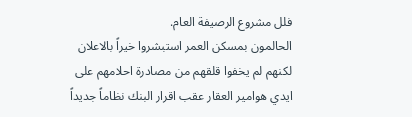فلل مشروع الرصيفة العام.
الحالمون بمسكن العمر استبشروا خيراً بالاعلان لكنهم لم يخفوا قلقهم من مصادرة احلامهم على ايدي هوامير العقار عقب اقرار البنك نظاماً جديداً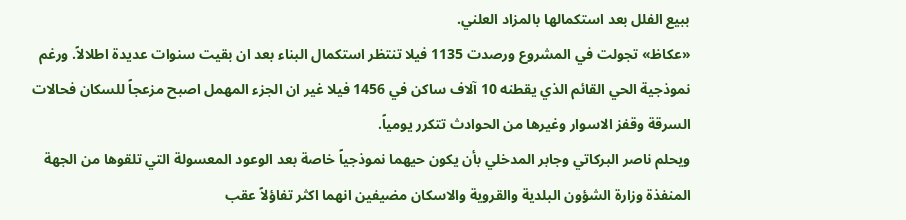ببيع الفلل بعد استكمالها بالمزاد العلني.
«عكاظ» تجولت في المشروع ورصدت 1135 فيلا تنتظر استكمال البناء بعد ان بقيت سنوات عديدة اطلالاً. ورغم نموذجية الحي القائم الذي يقطنه 10 آلاف ساكن في 1456 فيلا غير ان الجزء المهمل اصبح مزعجاً للسكان فحالات السرقة وقفز الاسوار وغيرها من الحوادث تتكرر يومياً.
ويحلم ناصر البركاتي وجابر المدخلي بأن يكون حيهما نموذجياً خاصة بعد الوعود المعسولة التي تلقوها من الجهة المنفذة وزارة الشؤون البلدية والقروية والاسكان مضيفين انهما اكثر تفاؤلاً عقب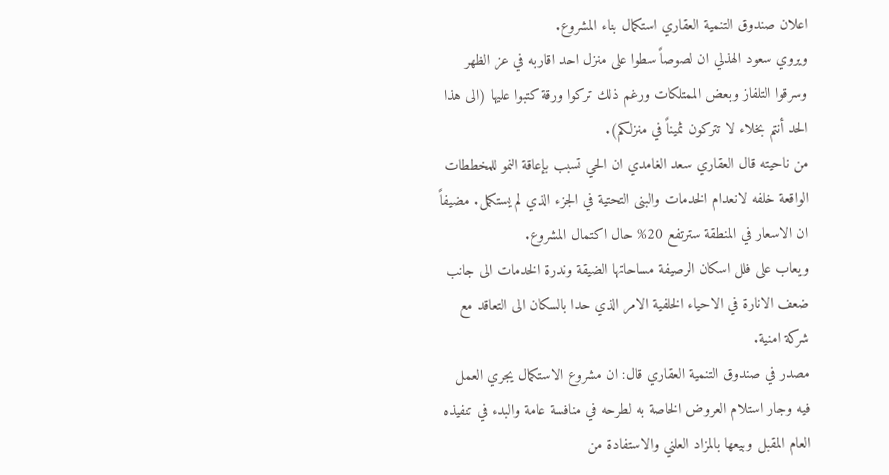اعلان صندوق التنمية العقاري استكمال بناء المشروع.
ويروي سعود الهذلي ان لصوصاً سطوا على منزل احد اقاربه في عز الظهر وسرقوا التلفاز وبعض الممتلكات ورغم ذلك تركوا ورقة كتبوا عليها (الى هذا الحد أنتم بخلاء لا تتركون ثميناً في منزلكم).
من ناحيته قال العقاري سعد الغامدي ان الحي تسبب بإعاقة النمو للمخططات الواقعة خلفه لانعدام الخدمات والبنى التحتية في الجزء الذي لم يستكمل. مضيفاً ان الاسعار في المنطقة سترتفع 20% حال اكتمال المشروع.
ويعاب على فلل اسكان الرصيفة مساحاتها الضيقة وندرة الخدمات الى جانب ضعف الانارة في الاحياء الخلفية الامر الذي حدا بالسكان الى التعاقد مع شركة امنية.
مصدر في صندوق التنمية العقاري قال: ان مشروع الاستكمال يجري العمل فيه وجار استلام العروض الخاصة به لطرحه في منافسة عامة والبدء في تنفيذه العام المقبل وبيعها بالمزاد العلني والاستفادة من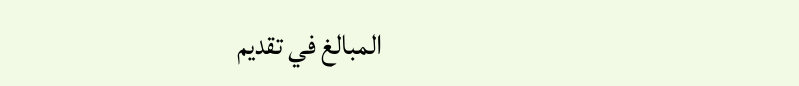المبالغ في تقديم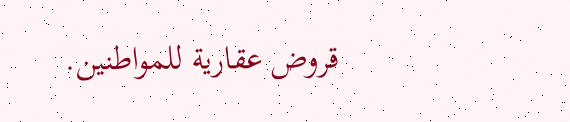قروض عقارية للمواطنين.